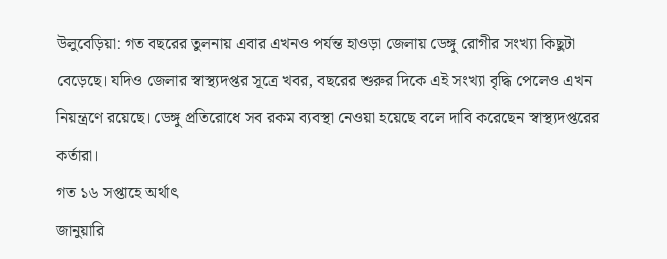উলুবেড়িয়া: গত বছরের তুলনায় এবার এখনও পর্যন্ত হাওড়া জেলায় ডেঙ্গু রোগীর সংখ্যা কিছুটা বেড়েছে। যদিও জেলার স্বাস্থ্যদপ্তর সূত্রে খবর, বছরের শুরুর দিকে এই সংখ্যা বৃদ্ধি পেলেও এখন নিয়ন্ত্রণে রয়েছে। ডেঙ্গু প্রতিরোধে সব রকম ব্যবস্থা নেওয়া হয়েছে বলে দাবি করেছেন স্বাস্থ্যদপ্তরের কর্তারা।
গত ১৬ সপ্তাহে অর্থাৎ
জানুয়ারি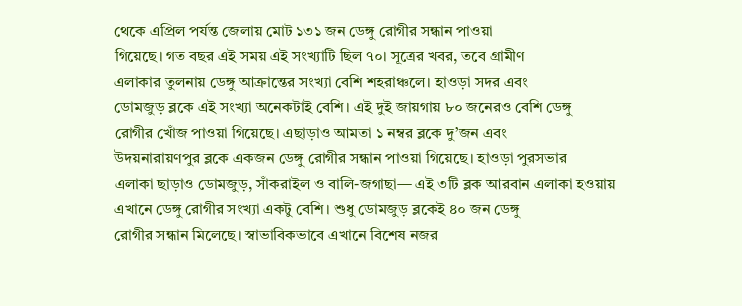থেকে এপ্রিল পর্যন্ত জেলায় মোট ১৩১ জন ডেঙ্গু রোগীর সন্ধান পাওয়া
গিয়েছে। গত বছর এই সময় এই সংখ্যাটি ছিল ৭০। সূত্রের খবর, তবে গ্রামীণ
এলাকার তুলনায় ডেঙ্গু আক্রান্তের সংখ্যা বেশি শহরাঞ্চলে। হাওড়া সদর এবং
ডোমজুড় ব্লকে এই সংখ্যা অনেকটাই বেশি। এই দুই জায়গায় ৮০ জনেরও বেশি ডেঙ্গু
রোগীর খোঁজ পাওয়া গিয়েছে। এছাড়াও আমতা ১ নম্বর ব্লকে দু’জন এবং
উদয়নারায়ণপুর ব্লকে একজন ডেঙ্গু রোগীর সন্ধান পাওয়া গিয়েছে। হাওড়া পুরসভার
এলাকা ছাড়াও ডোমজুড়, সাঁকরাইল ও বালি-জগাছা— এই ৩টি ব্লক আরবান এলাকা হওয়ায়
এখানে ডেঙ্গু রোগীর সংখ্যা একটু বেশি। শুধু ডোমজুড় ব্লকেই ৪০ জন ডেঙ্গু
রোগীর সন্ধান মিলেছে। স্বাভাবিকভাবে এখানে বিশেষ নজর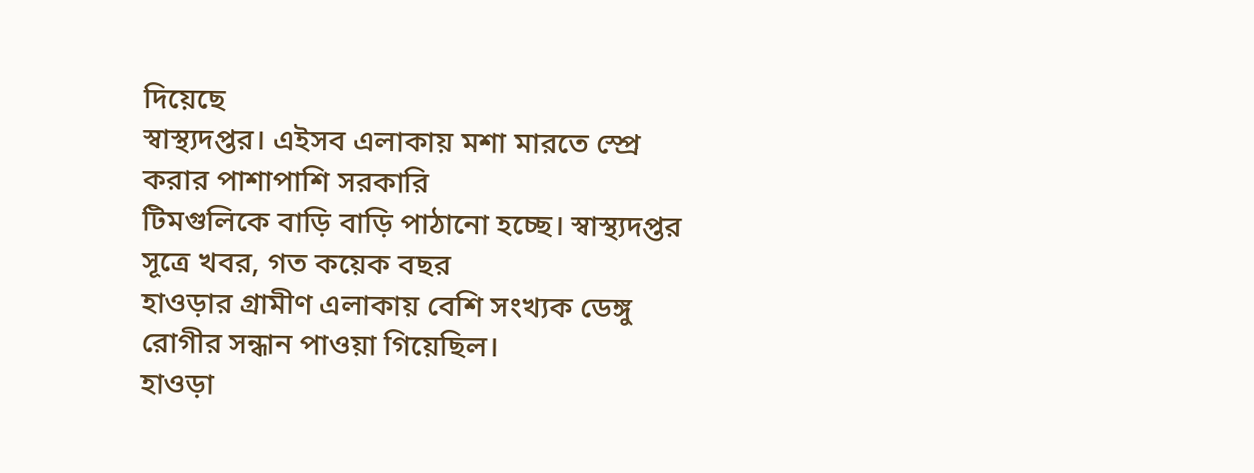দিয়েছে
স্বাস্থ্যদপ্তর। এইসব এলাকায় মশা মারতে স্প্রে করার পাশাপাশি সরকারি
টিমগুলিকে বাড়ি বাড়ি পাঠানো হচ্ছে। স্বাস্থ্যদপ্তর সূত্রে খবর, গত কয়েক বছর
হাওড়ার গ্রামীণ এলাকায় বেশি সংখ্যক ডেঙ্গু রোগীর সন্ধান পাওয়া গিয়েছিল।
হাওড়া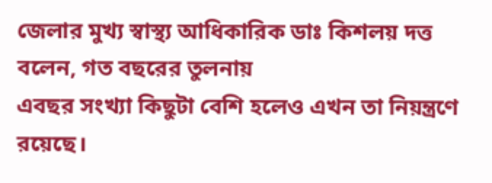জেলার মুখ্য স্বাস্থ্য আধিকারিক ডাঃ কিশলয় দত্ত বলেন, গত বছরের তুলনায়
এবছর সংখ্যা কিছুটা বেশি হলেও এখন তা নিয়ন্ত্রণে রয়েছে।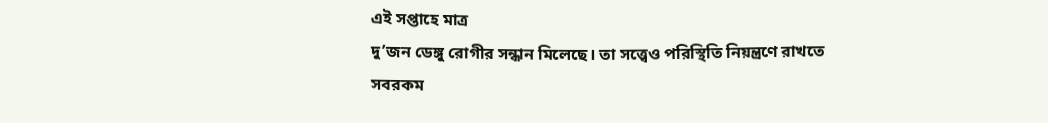এই সপ্তাহে মাত্র
দু’জন ডেঙ্গু রোগীর সন্ধান মিলেছে। তা সত্ত্বেও পরিস্থিতি নিয়ন্ত্রণে রাখতে
সবরকম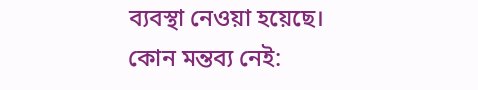ব্যবস্থা নেওয়া হয়েছে।
কোন মন্তব্য নেই: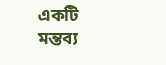একটি মন্তব্য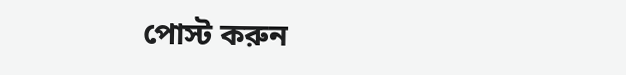পোস্ট করুন